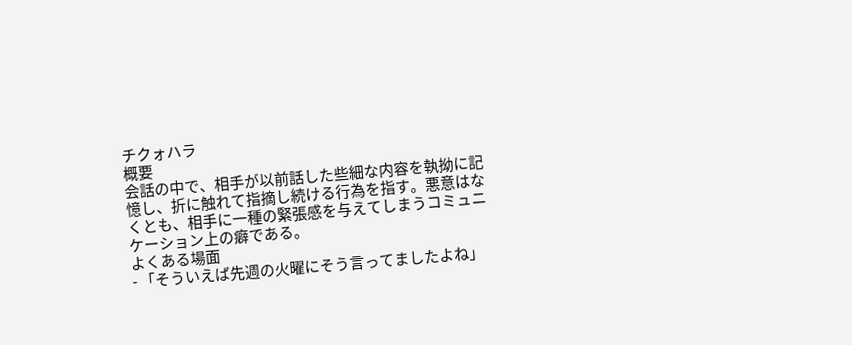チクォハラ
概要
会話の中で、相手が以前話した些細な内容を執拗に記憶し、折に触れて指摘し続ける行為を指す。悪意はなくとも、相手に一種の緊張感を与えてしまうコミュニケーション上の癖である。
よくある場面
- 「そういえば先週の火曜にそう言ってましたよね」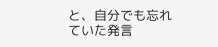と、自分でも忘れていた発言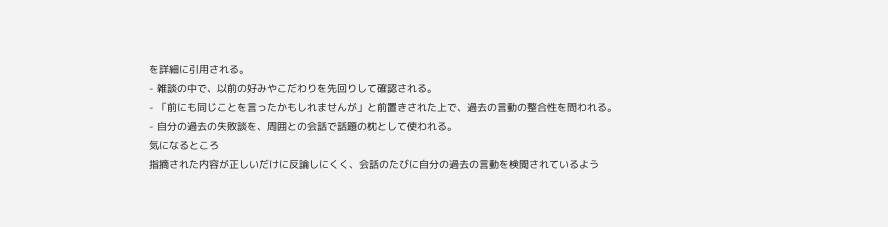を詳細に引用される。
- 雑談の中で、以前の好みやこだわりを先回りして確認される。
- 「前にも同じことを言ったかもしれませんが」と前置きされた上で、過去の言動の整合性を問われる。
- 自分の過去の失敗談を、周囲との会話で話題の枕として使われる。
気になるところ
指摘された内容が正しいだけに反論しにくく、会話のたびに自分の過去の言動を検閲されているよう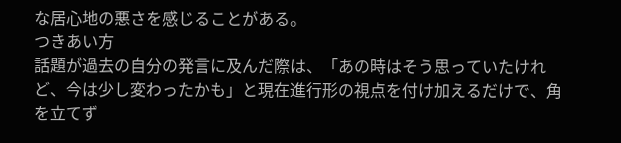な居心地の悪さを感じることがある。
つきあい方
話題が過去の自分の発言に及んだ際は、「あの時はそう思っていたけれど、今は少し変わったかも」と現在進行形の視点を付け加えるだけで、角を立てず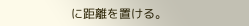に距離を置ける。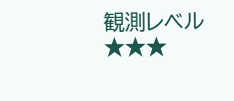観測レベル
★★★